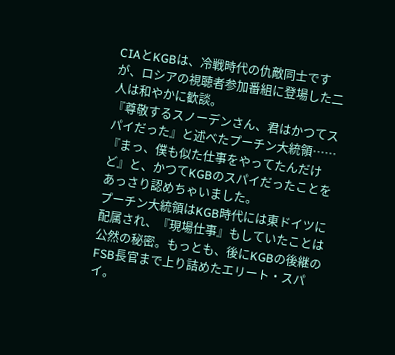CIAとKGBは、冷戦時代の仇敵同士ですが、ロシアの視聴者参加番組に登場した二人は和やかに歓談。
『尊敬するスノーデンさん、君はかつてスパイだった』と述べたプーチン大統領……
『まっ、僕も似た仕事をやってたんだけど』と、かつてKGBのスパイだったことをあっさり認めちゃいました。
プーチン大統領はKGB時代には東ドイツに配属され、『現場仕事』もしていたことは公然の秘密。もっとも、後にKGBの後継のFSB長官まで上り詰めたエリート・スパイ。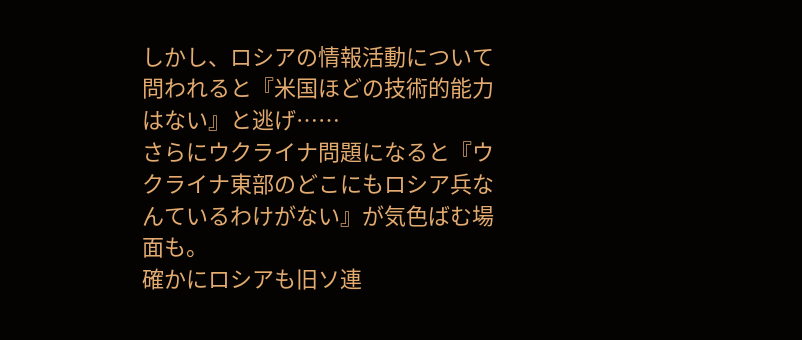しかし、ロシアの情報活動について問われると『米国ほどの技術的能力はない』と逃げ……
さらにウクライナ問題になると『ウクライナ東部のどこにもロシア兵なんているわけがない』が気色ばむ場面も。
確かにロシアも旧ソ連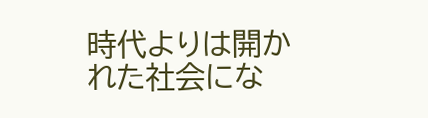時代よりは開かれた社会にな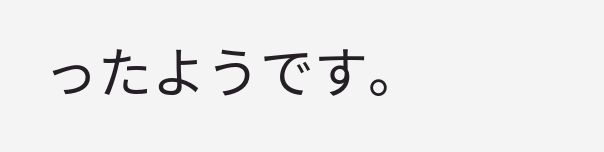ったようです。